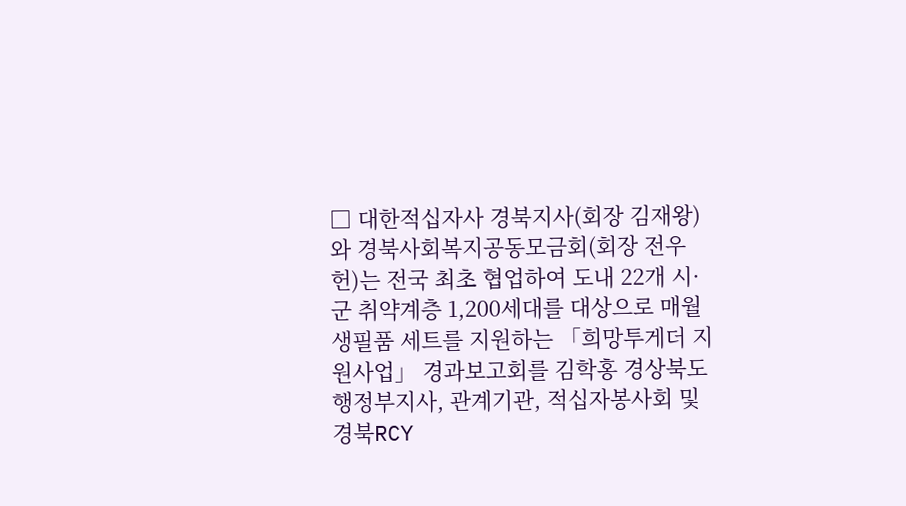□ 대한적십자사 경북지사(회장 김재왕)와 경북사회복지공동모금회(회장 전우헌)는 전국 최초 협업하여 도내 22개 시·군 취약계층 1,200세대를 대상으로 매월 생필품 세트를 지원하는 「희망투게더 지원사업」 경과보고회를 김학홍 경상북도 행정부지사, 관계기관, 적십자봉사회 및 경북RCY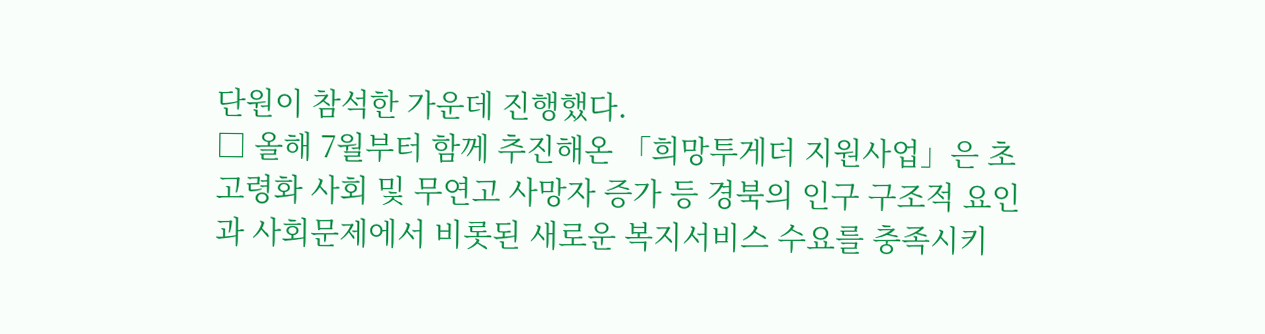단원이 참석한 가운데 진행했다.
□ 올해 7월부터 함께 추진해온 「희망투게더 지원사업」은 초고령화 사회 및 무연고 사망자 증가 등 경북의 인구 구조적 요인과 사회문제에서 비롯된 새로운 복지서비스 수요를 충족시키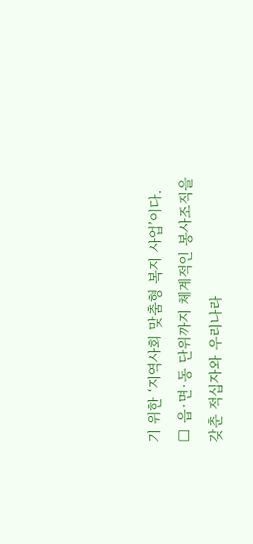기 위한 ‘지역사회 맞춤형 복지 사업’이다.
□ 읍·면·동 단위까지 체계적인 봉사조직을 갖춘 적십자와 우리나라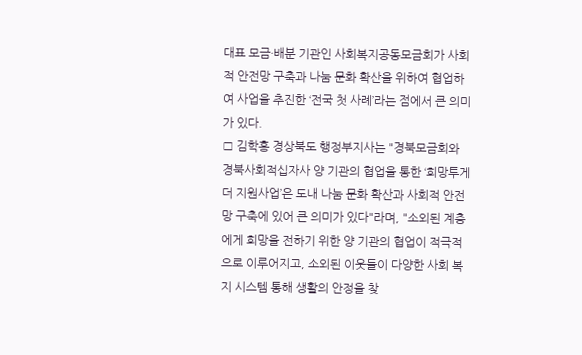대표 모금·배분 기관인 사회복지공동모금회가 사회적 안전망 구축과 나눔 문화 확산을 위하여 협업하여 사업을 추진한 ‘전국 첫 사례’라는 점에서 큰 의미가 있다.
□ 김학홍 경상북도 행정부지사는 "경북모금회와 경북사회적십자사 양 기관의 협업을 통한 ‘희망투게더 지원사업’은 도내 나눔 문화 확산과 사회적 안전망 구축에 있어 큰 의미가 있다"라며, "소외된 계층에게 희망을 전하기 위한 양 기관의 협업이 적극적으로 이루어지고, 소외된 이웃들이 다양한 사회 복지 시스템 통해 생활의 안정을 찾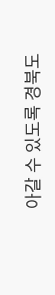아갈 수 있도록 경북도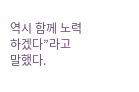역시 함께 노력하겠다”라고 말했다.